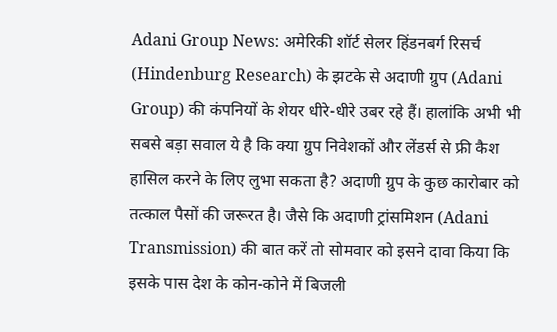Adani Group News: अमेरिकी शॉर्ट सेलर हिंडनबर्ग रिसर्च (Hindenburg Research) के झटके से अदाणी ग्रुप (Adani Group) की कंपनियों के शेयर धीरे-धीरे उबर रहे हैं। हालांकि अभी भी सबसे बड़ा सवाल ये है कि क्या ग्रुप निवेशकों और लेंडर्स से फ्री कैश हासिल करने के लिए लुभा सकता है? अदाणी ग्रुप के कुछ कारोबार को तत्काल पैसों की जरूरत है। जैसे कि अदाणी ट्रांसमिशन (Adani Transmission) की बात करें तो सोमवार को इसने दावा किया कि इसके पास देश के कोन-कोने में बिजली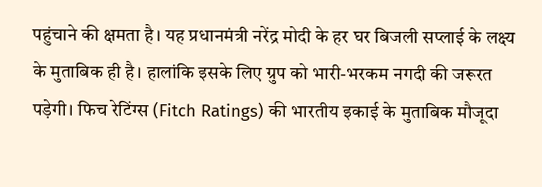पहुंचाने की क्षमता है। यह प्रधानमंत्री नरेंद्र मोदी के हर घर बिजली सप्लाई के लक्ष्य के मुताबिक ही है। हालांकि इसके लिए ग्रुप को भारी-भरकम नगदी की जरूरत पड़ेगी। फिच रेटिंग्स (Fitch Ratings) की भारतीय इकाई के मुताबिक मौजूदा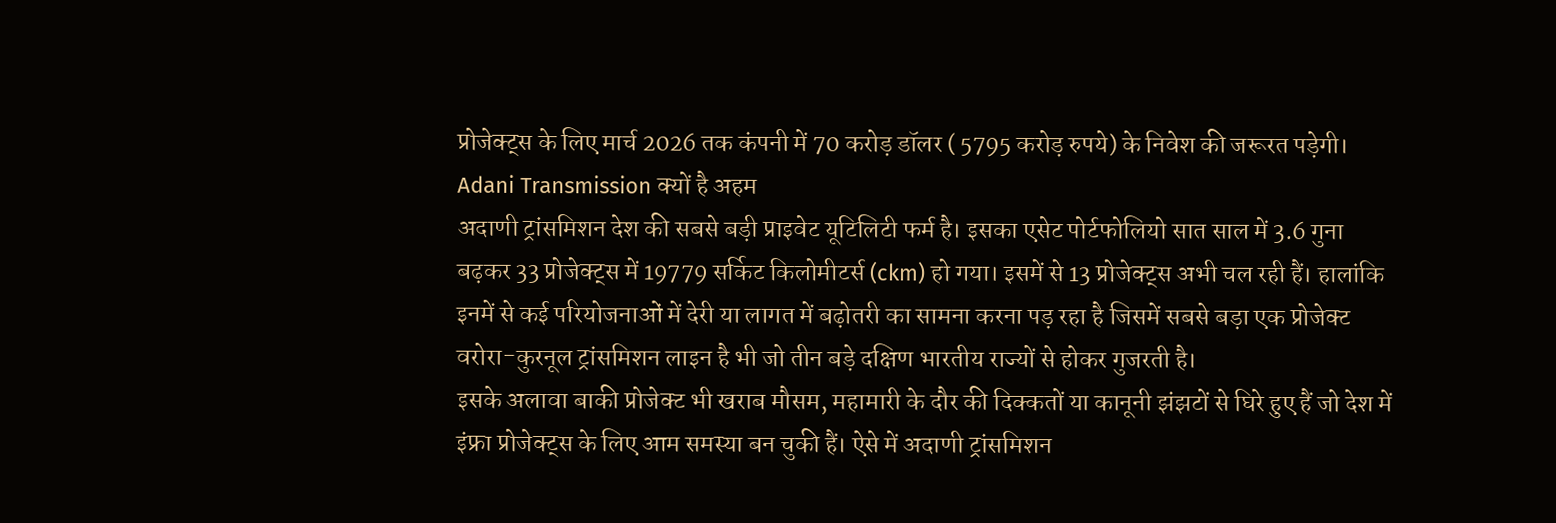प्रोजेक्ट्स के लिए मार्च 2026 तक कंपनी में 70 करोड़ डॉलर ( 5795 करोड़ रुपये) के निवेश की जरूरत पड़ेगी।
Adani Transmission क्यों है अहम
अदाणी ट्रांसमिशन देश की सबसे बड़ी प्राइवेट यूटिलिटी फर्म है। इसका एसेट पोर्टफोलियो सात साल में 3.6 गुना बढ़कर 33 प्रोजेक्ट्स में 19779 सर्किट किलोमीटर्स (ckm) हो गया। इसमें से 13 प्रोजेक्ट्स अभी चल रही हैं। हालांकि इनमें से कई परियोजनाओं में देरी या लागत में बढ़ोतरी का सामना करना पड़ रहा है जिसमें सबसे बड़ा एक प्रोजेक्ट वरोरा-कुरनूल ट्रांसमिशन लाइन है भी जो तीन बड़े दक्षिण भारतीय राज्यों से होकर गुजरती है।
इसके अलावा बाकी प्रोजेक्ट भी खराब मौसम, महामारी के दौर की दिक्कतों या कानूनी झंझटों से घिरे हुए हैं जो देश में इंफ्रा प्रोजेक्ट्स के लिए आम समस्या बन चुकी हैं। ऐसे में अदाणी ट्रांसमिशन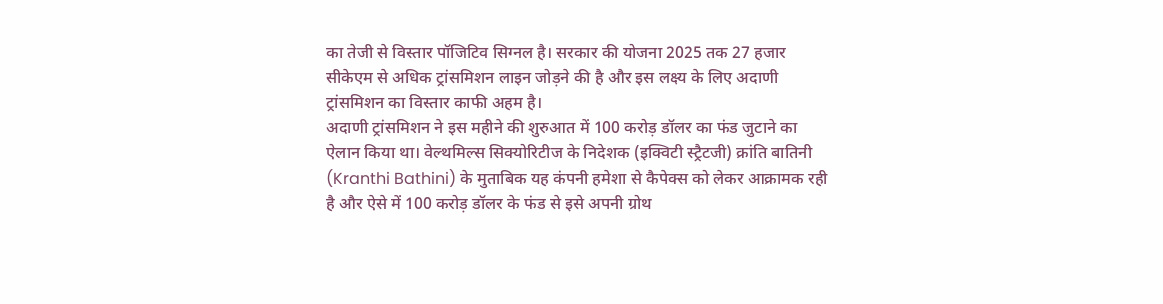का तेजी से विस्तार पॉजिटिव सिग्नल है। सरकार की योजना 2025 तक 27 हजार सीकेएम से अधिक ट्रांसमिशन लाइन जोड़ने की है और इस लक्ष्य के लिए अदाणी ट्रांसमिशन का विस्तार काफी अहम है।
अदाणी ट्रांसमिशन ने इस महीने की शुरुआत में 100 करोड़ डॉलर का फंड जुटाने का ऐलान किया था। वेल्थमिल्स सिक्योरिटीज के निदेशक (इक्विटी स्ट्रैटजी) क्रांति बातिनी (Kranthi Bathini) के मुताबिक यह कंपनी हमेशा से कैपेक्स को लेकर आक्रामक रही है और ऐसे में 100 करोड़ डॉलर के फंड से इसे अपनी ग्रोथ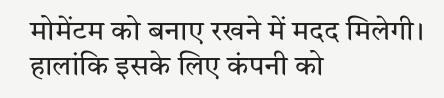मोमेंटम को बनाए रखने में मदद मिलेगी। हालांकि इसके लिए कंपनी को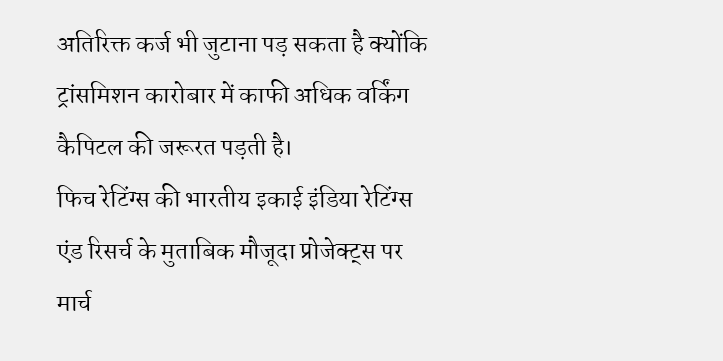अतिरिक्त कर्ज भी जुटाना पड़ सकता है क्योंकि ट्रांसमिशन कारोबार में काफी अधिक वर्किंग कैपिटल की जरूरत पड़ती है।
फिच रेटिंग्स की भारतीय इकाई इंडिया रेटिंग्स एंड रिसर्च के मुताबिक मौजूदा प्रोजेक्ट्स पर मार्च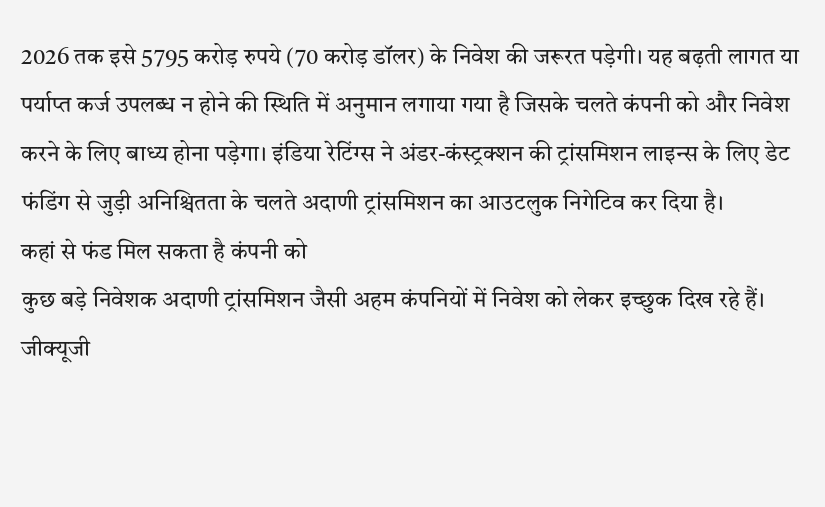2026 तक इसे 5795 करोड़ रुपये (70 करोड़ डॉलर) के निवेश की जरूरत पड़ेगी। यह बढ़ती लागत या पर्याप्त कर्ज उपलब्ध न होने की स्थिति में अनुमान लगाया गया है जिसके चलते कंपनी को और निवेश करने के लिए बाध्य होना पड़ेगा। इंडिया रेटिंग्स ने अंडर-कंस्ट्रक्शन की ट्रांसमिशन लाइन्स के लिए डेट फंडिंग से जुड़ी अनिश्चितता के चलते अदाणी ट्रांसमिशन का आउटलुक निगेटिव कर दिया है।
कहां से फंड मिल सकता है कंपनी को
कुछ बड़े निवेशक अदाणी ट्रांसमिशन जैसी अहम कंपनियों में निवेश को लेकर इच्छुक दिख रहे हैं। जीक्यूजी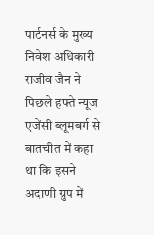पार्टनर्स के मुख्य निवेश अधिकारी राजीव जैन ने पिछले हफ्ते न्यूज एजेंसी ब्लूमबर्ग से बातचीत में कहा था कि इसने अदाणी ग्रुप में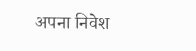अपना निवेश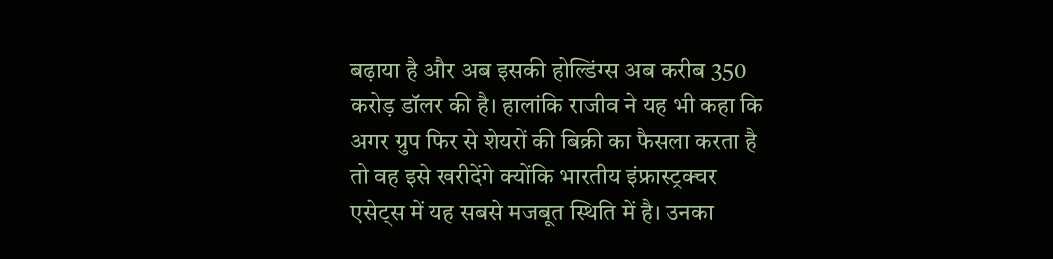बढ़ाया है और अब इसकी होल्डिंग्स अब करीब 350 करोड़ डॉलर की है। हालांकि राजीव ने यह भी कहा कि अगर ग्रुप फिर से शेयरों की बिक्री का फैसला करता है तो वह इसे खरीदेंगे क्योंकि भारतीय इंफ्रास्ट्रक्चर एसेट्स में यह सबसे मजबूत स्थिति में है। उनका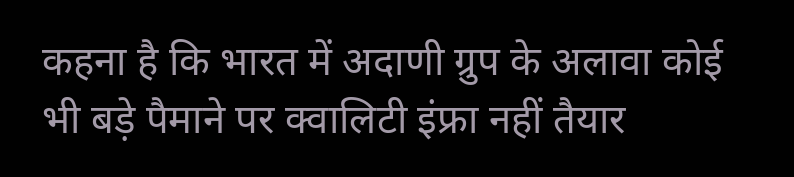कहना है कि भारत में अदाणी ग्रुप के अलावा कोई भी बड़े पैमाने पर क्वालिटी इंफ्रा नहीं तैयार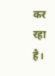कर रहा है।